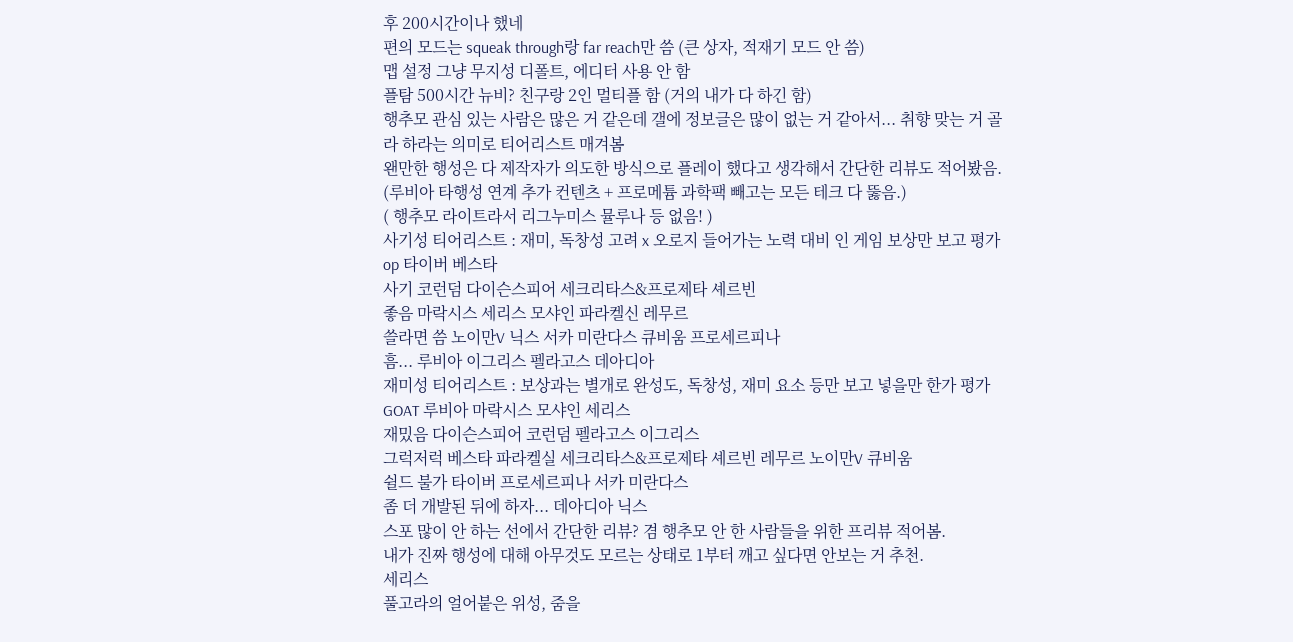후 200시간이나 했네
편의 모드는 squeak through랑 far reach만 씀 (큰 상자, 적재기 모드 안 씀)
맵 설정 그냥 무지성 디폴트, 에디터 사용 안 함
플탐 500시간 뉴비? 친구랑 2인 멀티플 함 (거의 내가 다 하긴 함)
행추모 관심 있는 사람은 많은 거 같은데 갤에 정보글은 많이 없는 거 같아서... 취향 맞는 거 골라 하라는 의미로 티어리스트 매겨봄
왠만한 행성은 다 제작자가 의도한 방식으로 플레이 했다고 생각해서 간단한 리뷰도 적어봤음. (루비아 타행성 연계 추가 컨텐츠 + 프로메튬 과학팩 빼고는 모든 테크 다 뚫음.)
( 행추모 라이트라서 리그누미스 뮬루나 등 없음! )
사기성 티어리스트 : 재미, 독창성 고려 x 오로지 들어가는 노력 대비 인 게임 보상만 보고 평가
op 타이버 베스타
사기 코런덤 다이슨스피어 세크리타스&프로제타 셰르빈
좋음 마락시스 세리스 모샤인 파라켈신 레무르
쓸라면 씀 노이만V 닉스 서카 미란다스 큐비움 프로세르피나
흠... 루비아 이그리스 펠라고스 데아디아
재미성 티어리스트 : 보상과는 별개로 완성도, 독창성, 재미 요소 등만 보고 넣을만 한가 평가
GOAT 루비아 마락시스 모샤인 세리스
재밌음 다이슨스피어 코런덤 펠라고스 이그리스
그럭저럭 베스타 파라켈실 세크리타스&프로제타 셰르빈 레무르 노이만V 큐비움
쉴드 불가 타이버 프로세르피나 서카 미란다스
좀 더 개발된 뒤에 하자... 데아디아 닉스
스포 많이 안 하는 선에서 간단한 리뷰? 겸 행추모 안 한 사람들을 위한 프리뷰 적어봄.
내가 진짜 행성에 대해 아무것도 모르는 상태로 1부터 깨고 싶다면 안보는 거 추천.
세리스
풀고라의 얼어붙은 위성, 줌을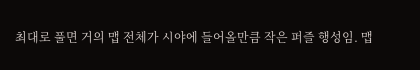최대로 풀면 거의 맵 전체가 시야에 들어올만큼 작은 퍼즐 행성임. 맵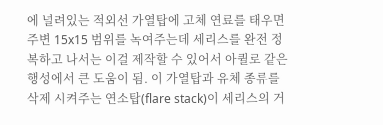에 널려있는 적외선 가열탑에 고체 연료를 태우면 주변 15x15 범위를 녹여주는데 세리스를 완전 정복하고 나서는 이걸 제작할 수 있어서 아퀼로 같은 행성에서 큰 도움이 됨. 이 가열탑과 유체 종류를 삭제 시켜주는 연소탑(flare stack)이 세리스의 거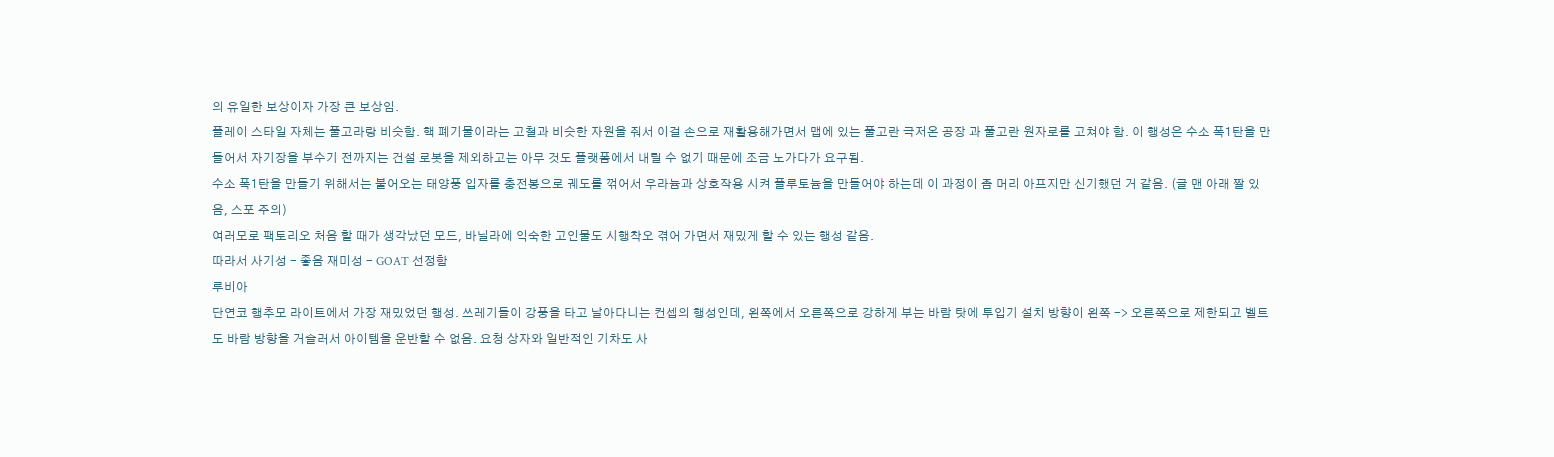의 유일한 보상이자 가장 큰 보상임.
플레이 스타일 자체는 풀고라랑 비슷함. 핵 폐기물이라는 고철과 비슷한 자원을 줘서 이걸 손으로 재활용해가면서 맵에 있는 풀고란 극저온 공장 과 풀고란 원자로를 고쳐야 함. 이 행성은 수소 폭1탄을 만들어서 자기장을 부수기 전까지는 건설 로봇을 제외하고는 아무 것도 플랫폼에서 내릴 수 없기 때문에 조금 노가다가 요구됨.
수소 폭1탄을 만들기 위해서는 불어오는 태양풍 입자를 충전봉으로 궤도를 꺾어서 우라늄과 상호작용 시켜 플루토늄을 만들어야 하는데 이 과정이 좀 머리 아프지만 신기했던 거 같음. (글 맨 아래 짤 있음, 스포 주의)
여러모로 팩토리오 처음 할 때가 생각났던 모드, 바닐라에 익숙한 고인물도 시행착오 겪어 가면서 재밌게 할 수 있는 행성 같음.
따라서 사기성 - 좋음 재미성 - GOAT 선정함
루비아
단연코 행추모 라이트에서 가장 재밌었던 행성. 쓰레기들이 강풍을 타고 날아다니는 컨셉의 행성인데, 왼쪽에서 오른쪽으로 강하게 부는 바람 탓에 투입기 설치 방향이 왼쪽 -> 오른쪽으로 제한되고 벨트도 바람 방향을 거슬러서 아이템을 운반할 수 없음. 요청 상자와 일반적인 기차도 사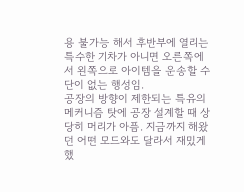용 불가능 해서 후반부에 열리는 특수한 기차가 아니면 오른쪽에서 왼쪽으로 아이템을 운송할 수단이 없는 행성임.
공장의 방향이 제한되는 특유의 메커니즘 탓에 공장 설계할 때 상당히 머리가 아픔. 지금까지 해왔던 어떤 모드와도 달라서 재밌게 했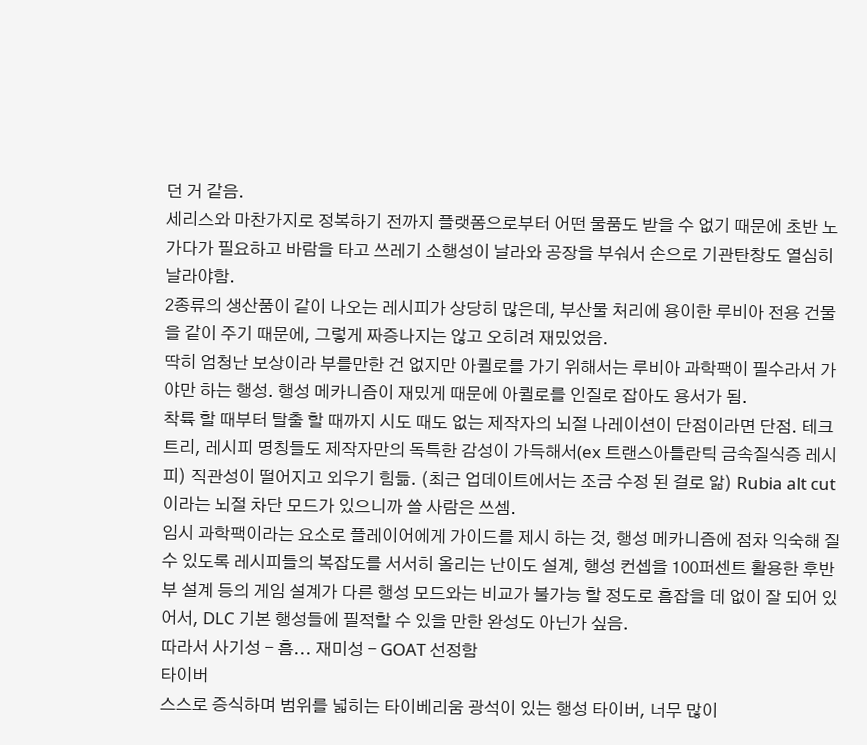던 거 같음.
세리스와 마찬가지로 정복하기 전까지 플랫폼으로부터 어떤 물품도 받을 수 없기 때문에 초반 노가다가 필요하고 바람을 타고 쓰레기 소행성이 날라와 공장을 부숴서 손으로 기관탄창도 열심히 날라야함.
2종류의 생산품이 같이 나오는 레시피가 상당히 많은데, 부산물 처리에 용이한 루비아 전용 건물을 같이 주기 때문에, 그렇게 짜증나지는 않고 오히려 재밌었음.
딱히 엄청난 보상이라 부를만한 건 없지만 아퀼로를 가기 위해서는 루비아 과학팩이 필수라서 가야만 하는 행성. 행성 메카니즘이 재밌게 때문에 아퀼로를 인질로 잡아도 용서가 됨.
착륙 할 때부터 탈출 할 때까지 시도 때도 없는 제작자의 뇌절 나레이션이 단점이라면 단점. 테크트리, 레시피 명칭들도 제작자만의 독특한 감성이 가득해서(ex 트랜스아틀란틱 금속질식증 레시피) 직관성이 떨어지고 외우기 힘듦. (최근 업데이트에서는 조금 수정 된 걸로 앎) Rubia alt cut 이라는 뇌절 차단 모드가 있으니까 쓸 사람은 쓰셈.
임시 과학팩이라는 요소로 플레이어에게 가이드를 제시 하는 것, 행성 메카니즘에 점차 익숙해 질 수 있도록 레시피들의 복잡도를 서서히 올리는 난이도 설계, 행성 컨셉을 100퍼센트 활용한 후반부 설계 등의 게임 설계가 다른 행성 모드와는 비교가 불가능 할 정도로 흠잡을 데 없이 잘 되어 있어서, DLC 기본 행성들에 필적할 수 있을 만한 완성도 아닌가 싶음.
따라서 사기성 - 흠... 재미성 - GOAT 선정함
타이버
스스로 증식하며 범위를 넓히는 타이베리움 광석이 있는 행성 타이버, 너무 많이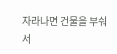자라나면 건물을 부숴서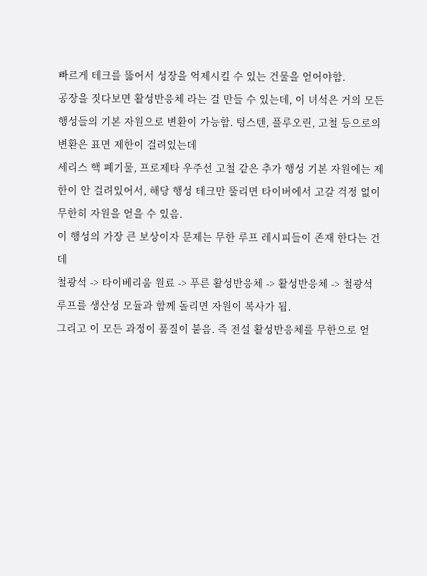빠르게 테크를 뚫어서 성장을 억제시킬 수 있는 건물을 얻어야함.
공장을 짓다보면 활성반응체 라는 걸 만들 수 있는데, 이 녀석은 거의 모든 행성들의 기본 자원으로 변환이 가능함. 텅스텐, 플루오린, 고철 등으로의 변환은 표면 제한이 걸려있는데
세리스 핵 폐기물, 프로제타 우주선 고철 같은 추가 행성 기본 자원에는 제한이 안 걸려있어서, 해당 행성 테크만 뚤리면 타이버에서 고갈 걱정 없이 무한히 자원을 얻을 수 있음.
이 행성의 가장 큰 보상이자 문제는 무한 루프 레시피들이 존재 한다는 건데
철광석 -> 타이베리움 원료 -> 푸른 활성반응체 -> 활성반응체 -> 철광석 루프를 생산성 모듈과 함께 돌리면 자원이 복사가 됨.
그리고 이 모든 과정이 품질이 붙음. 즉 전설 활성반응체를 무한으로 얻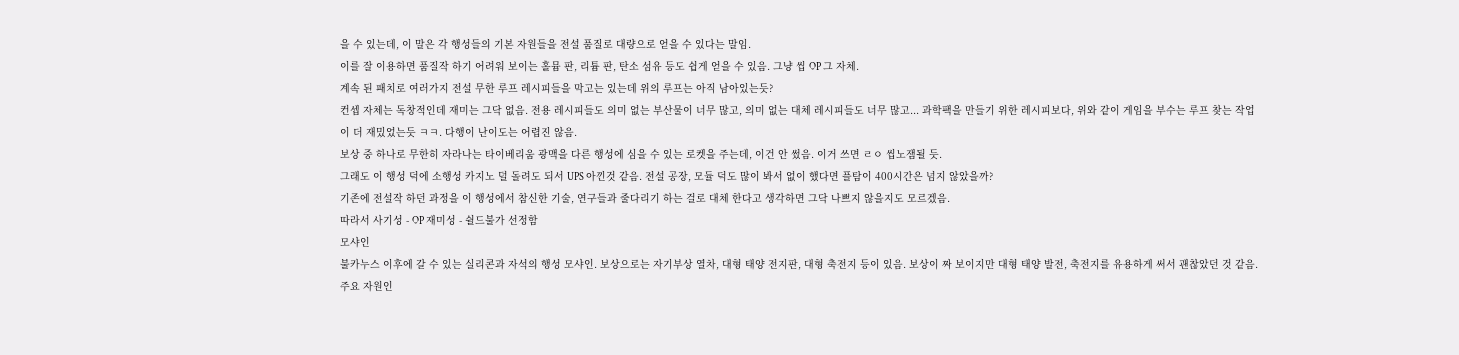을 수 있는데, 이 말은 각 행성들의 기본 자원들을 전설 품질로 대량으로 얻을 수 있다는 말임.
이를 잘 이용하면 품질작 하기 어려워 보이는 홀뮴 판, 리튬 판, 탄소 섬유 등도 쉽게 얻을 수 있음. 그냥 씹 OP 그 자체.
계속 된 패치로 여러가지 전설 무한 루프 레시피들을 막고는 있는데 위의 루프는 아직 남아있는듯?
컨셉 자체는 독창적인데 재미는 그닥 없음. 전용 레시피들도 의미 없는 부산물이 너무 많고, 의미 없는 대체 레시피들도 너무 많고... 과학팩을 만들기 위한 레시피보다, 위와 같이 게임을 부수는 루프 찾는 작업이 더 재밌었는듯 ㅋㅋ. 다행이 난이도는 어렵진 않음.
보상 중 하나로 무한히 자라나는 타이베리움 광맥을 다른 행성에 심을 수 있는 로켓을 주는데, 이건 안 썼음. 이거 쓰면 ㄹㅇ 씹노잼될 듯.
그래도 이 행성 덕에 소행성 카지노 덜 돌려도 되서 UPS 아낀것 같음. 전설 공장, 모듈 덕도 많이 봐서 없이 했다면 플탐이 400시간은 넘지 않았을까?
기존에 전설작 하던 과정을 이 행성에서 참신한 기술, 연구들과 줄다리기 하는 걸로 대체 한다고 생각하면 그닥 나쁘지 않을지도 모르겠음.
따라서 사기성 - OP 재미성 - 쉴드불가 선정함
모샤인
불카누스 이후에 갈 수 있는 실리콘과 자석의 행성 모샤인. 보상으로는 자기부상 열차, 대형 태양 전지판, 대형 축전지 등이 있음. 보상이 짜 보이지만 대형 태양 발전, 축전지를 유용하게 써서 괜찮았던 것 같음.
주요 자원인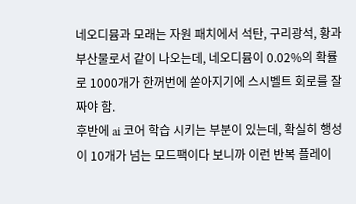네오디뮴과 모래는 자원 패치에서 석탄, 구리광석, 황과 부산물로서 같이 나오는데, 네오디뮴이 0.02%의 확률로 1000개가 한꺼번에 쏟아지기에 스시벨트 회로를 잘 짜야 함.
후반에 ai 코어 학습 시키는 부분이 있는데, 확실히 행성이 10개가 넘는 모드팩이다 보니까 이런 반복 플레이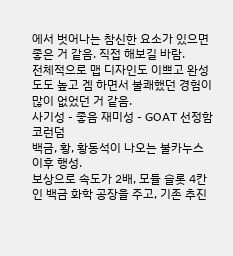에서 벗어나는 참신한 요소가 있으면 좋은 거 같음. 직접 해보길 바람.
전체적으로 맵 디자인도 이쁘고 완성도도 높고 겜 하면서 불쾌했던 경험이 많이 없었던 거 같음.
사기성 - 좋음 재미성 - GOAT 선정함
코런덤
백금, 황, 황동석이 나오는 불카누스 이후 행성.
보상으로 속도가 2배, 모듈 슬롯 4칸인 백금 화학 공장을 주고, 기존 추진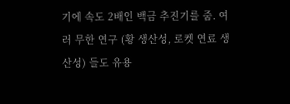기에 속도 2배인 백금 추진기를 줌. 여러 무한 연구 (황 생산성, 로켓 연료 생산성) 들도 유용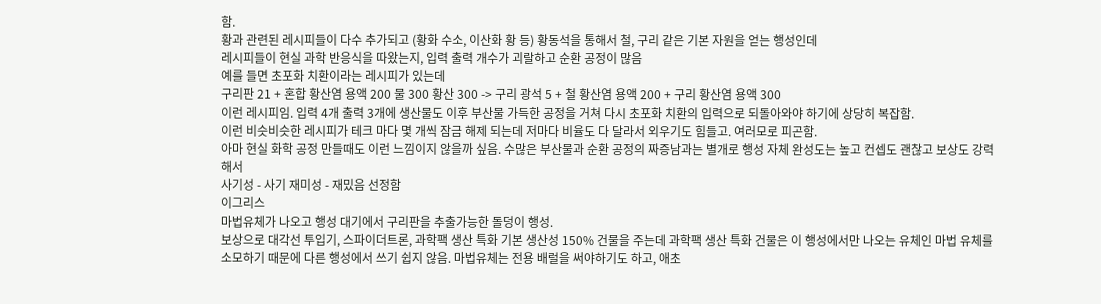함.
황과 관련된 레시피들이 다수 추가되고 (황화 수소, 이산화 황 등) 황동석을 통해서 철, 구리 같은 기본 자원을 얻는 행성인데
레시피들이 현실 과학 반응식을 따왔는지, 입력 출력 개수가 괴랄하고 순환 공정이 많음
예를 들면 초포화 치환이라는 레시피가 있는데
구리판 21 + 혼합 황산염 용액 200 물 300 황산 300 -> 구리 광석 5 + 철 황산염 용액 200 + 구리 황산염 용액 300
이런 레시피임. 입력 4개 출력 3개에 생산물도 이후 부산물 가득한 공정을 거쳐 다시 초포화 치환의 입력으로 되돌아와야 하기에 상당히 복잡함.
이런 비슷비슷한 레시피가 테크 마다 몇 개씩 잠금 해제 되는데 저마다 비율도 다 달라서 외우기도 힘들고. 여러모로 피곤함.
아마 현실 화학 공정 만들때도 이런 느낌이지 않을까 싶음. 수많은 부산물과 순환 공정의 짜증남과는 별개로 행성 자체 완성도는 높고 컨셉도 괜찮고 보상도 강력해서
사기성 - 사기 재미성 - 재밌음 선정함
이그리스
마법유체가 나오고 행성 대기에서 구리판을 추출가능한 돌덩이 행성.
보상으로 대각선 투입기, 스파이더트론, 과학팩 생산 특화 기본 생산성 150% 건물을 주는데 과학팩 생산 특화 건물은 이 행성에서만 나오는 유체인 마법 유체를 소모하기 때문에 다른 행성에서 쓰기 쉽지 않음. 마법유체는 전용 배럴을 써야하기도 하고, 애초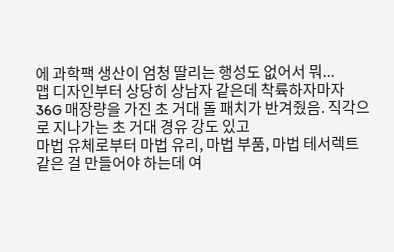에 과학팩 생산이 엄청 딸리는 행성도 없어서 뭐...
맵 디자인부터 상당히 상남자 같은데 착륙하자마자 36G 매장량을 가진 초 거대 돌 패치가 반겨줬음. 직각으로 지나가는 초 거대 경유 강도 있고
마법 유체로부터 마법 유리, 마법 부품, 마법 테서렉트 같은 걸 만들어야 하는데 여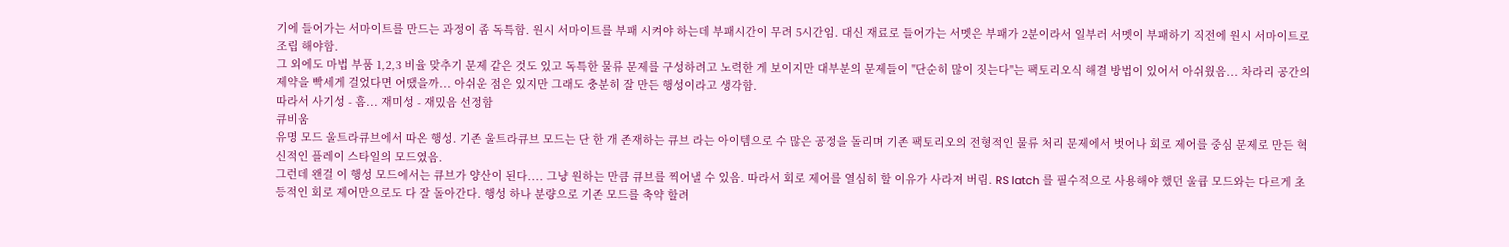기에 들어가는 서마이트를 만드는 과정이 좀 독특함. 원시 서마이트를 부패 시켜야 하는데 부패시간이 무려 5시간임. 대신 재료로 들어가는 서멧은 부패가 2분이라서 일부러 서멧이 부패하기 직전에 원시 서마이트로 조립 해야함.
그 외에도 마법 부품 1,2,3 비율 맞추기 문제 같은 것도 있고 독특한 물류 문제를 구성하려고 노력한 게 보이지만 대부분의 문제들이 "단순히 많이 짓는다"는 팩토리오식 해결 방법이 있어서 아쉬웠음... 차라리 공간의 제약을 빡세게 걸었다면 어땠을까... 아쉬운 점은 있지만 그래도 충분히 잘 만든 행성이라고 생각함.
따라서 사기성 - 흠... 재미성 - 재밌음 선정함
큐비움
유명 모드 울트라큐브에서 따온 행성. 기존 울트라큐브 모드는 단 한 개 존재하는 큐브 라는 아이템으로 수 많은 공정을 돌리며 기존 팩토리오의 전형적인 물류 처리 문제에서 벗어나 회로 제어를 중심 문제로 만든 혁신적인 플레이 스타일의 모드였음.
그런데 왠걸 이 행성 모드에서는 큐브가 양산이 된다.... 그냥 원하는 만큼 큐브를 찍어낼 수 있음. 따라서 회로 제어를 열심히 할 이유가 사라져 버림. RS latch 를 필수적으로 사용해야 했던 울큡 모드와는 다르게 초등적인 회로 제어만으로도 다 잘 돌아간다. 행성 하나 분량으로 기존 모드를 축약 할려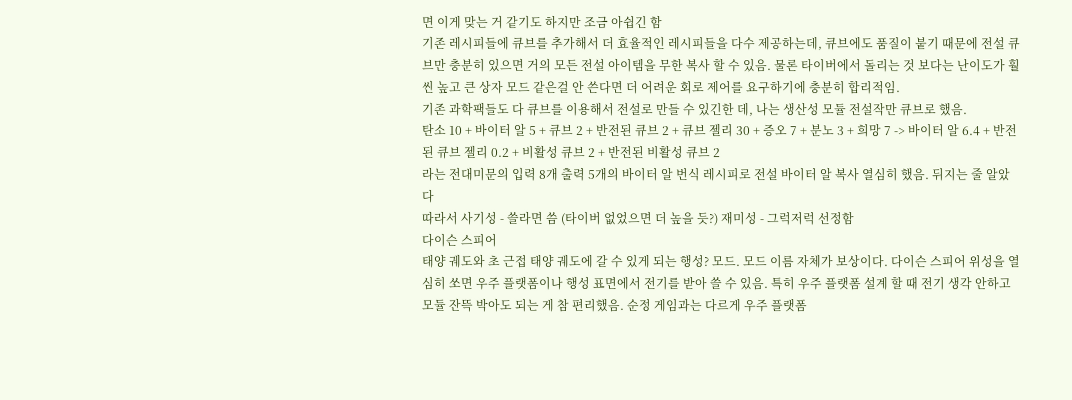면 이게 맞는 거 같기도 하지만 조금 아쉽긴 함
기존 레시피들에 큐브를 추가해서 더 효율적인 레시피들을 다수 제공하는데, 큐브에도 품질이 붙기 때문에 전설 큐브만 충분히 있으면 거의 모든 전설 아이템을 무한 복사 할 수 있음. 물론 타이버에서 돌리는 것 보다는 난이도가 훨씬 높고 큰 상자 모드 같은걸 안 쓴다면 더 어려운 회로 제어를 요구하기에 충분히 합리적임.
기존 과학팩들도 다 큐브를 이용해서 전설로 만들 수 있긴한 데, 나는 생산성 모듈 전설작만 큐브로 했음.
탄소 10 + 바이터 알 5 + 큐브 2 + 반전된 큐브 2 + 큐브 젤리 30 + 증오 7 + 분노 3 + 희망 7 -> 바이터 알 6.4 + 반전된 큐브 젤리 0.2 + 비활성 큐브 2 + 반전된 비활성 큐브 2
라는 전대미문의 입력 8개 출력 5개의 바이터 알 번식 레시피로 전설 바이터 알 복사 열심히 했음. 뒤지는 줄 알았다
따라서 사기성 - 쓸라면 씀 (타이버 없었으면 더 높을 듯?) 재미성 - 그럭저럭 선정함
다이슨 스피어
태양 궤도와 초 근접 태양 궤도에 갈 수 있게 되는 행성? 모드. 모드 이름 자체가 보상이다. 다이슨 스피어 위성을 열심히 쏘면 우주 플랫폼이나 행성 표면에서 전기를 받아 쓸 수 있음. 특히 우주 플랫폼 설계 할 때 전기 생각 안하고 모듈 잔뜩 박아도 되는 게 참 편리했음. 순정 게임과는 다르게 우주 플랫폼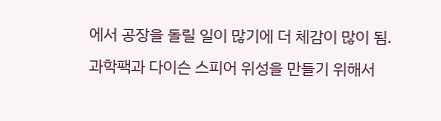에서 공장을 돌릴 일이 많기에 더 체감이 많이 됨.
과학팩과 다이슨 스피어 위성을 만들기 위해서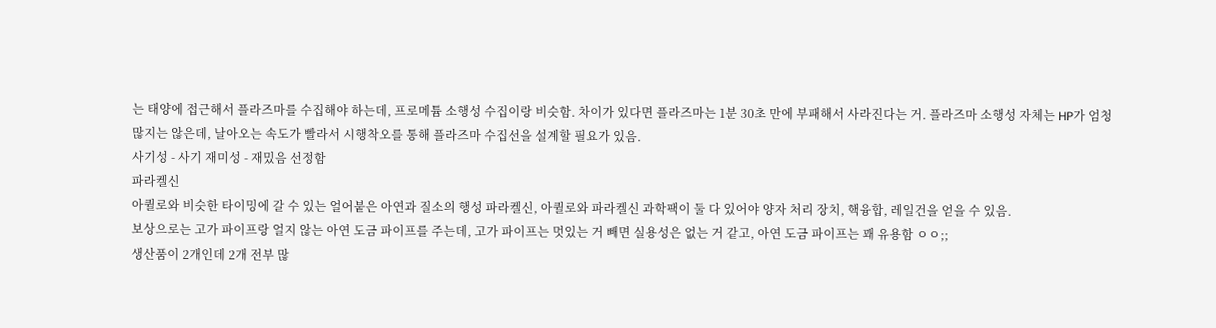는 태양에 접근해서 플라즈마를 수집해야 하는데, 프로메튬 소행성 수집이랑 비슷함. 차이가 있다면 플라즈마는 1분 30초 만에 부패해서 사라진다는 거. 플라즈마 소행성 자체는 HP가 엄청 많지는 않은데, 날아오는 속도가 빨라서 시행착오를 통해 플라즈마 수집선을 설계할 필요가 있음.
사기성 - 사기 재미성 - 재밌음 선정함
파라켈신
아퀼로와 비슷한 타이밍에 갈 수 있는 얼어붙은 아연과 질소의 행성 파라켈신, 아퀼로와 파라켈신 과학팩이 둘 다 있어야 양자 처리 장치, 핵융합, 레일건을 얻을 수 있음.
보상으로는 고가 파이프랑 얼지 않는 아연 도금 파이프를 주는데, 고가 파이프는 멋있는 거 빼면 실용성은 없는 거 같고, 아연 도금 파이프는 꽤 유용함 ㅇㅇ;;
생산품이 2개인데 2개 전부 많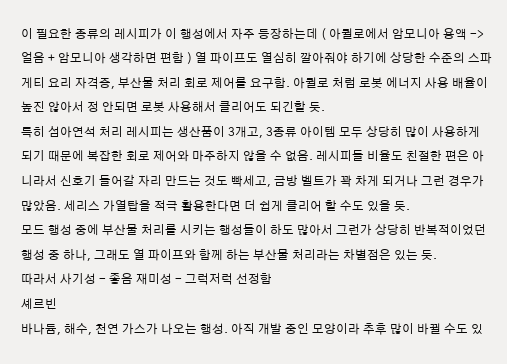이 필요한 종류의 레시피가 이 행성에서 자주 등장하는데 ( 아퀼로에서 암모니아 용액 -> 얼음 + 암모니아 생각하면 편함 ) 열 파이프도 열심히 깔아줘야 하기에 상당한 수준의 스파게티 요리 자격증, 부산물 처리 회로 제어를 요구함. 아퀼로 처럼 로봇 에너지 사용 배율이 높진 않아서 정 안되면 로봇 사용해서 클리어도 되긴할 듯.
특히 섬아연석 처리 레시피는 생산품이 3개고, 3종류 아이템 모두 상당히 많이 사용하게 되기 때문에 복잡한 회로 제어와 마주하지 않을 수 없음. 레시피들 비율도 친절한 편은 아니라서 신호기 들어갈 자리 만드는 것도 빡세고, 금방 벨트가 꽉 차게 되거나 그런 경우가 많았음. 세리스 가열탑을 적극 활용한다면 더 쉽게 클리어 할 수도 있을 듯.
모드 행성 중에 부산물 처리를 시키는 행성들이 하도 많아서 그런가 상당히 반복적이었던 행성 중 하나, 그래도 열 파이프와 함께 하는 부산물 처리라는 차별점은 있는 듯.
따라서 사기성 - 좋음 재미성 - 그럭저럭 선정함
셰르빈
바나듐, 해수, 천연 가스가 나오는 행성. 아직 개발 중인 모양이라 추후 많이 바뀔 수도 있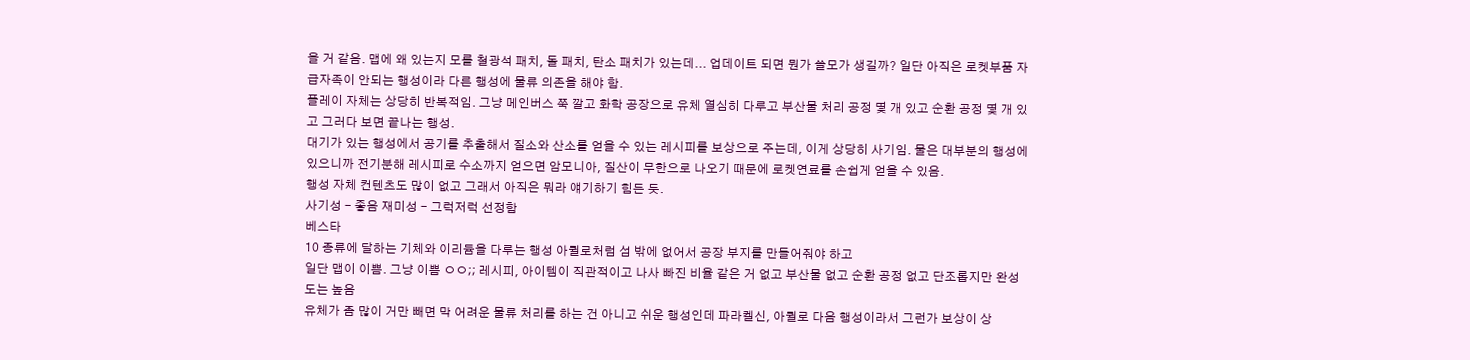을 거 같음. 맵에 왜 있는지 모를 철광석 패치, 돌 패치, 탄소 패치가 있는데... 업데이트 되면 뭔가 쓸모가 생길까? 일단 아직은 로켓부품 자급자족이 안되는 행성이라 다른 행성에 물류 의존을 해야 함.
플레이 자체는 상당히 반복적임. 그냥 메인버스 쭉 깔고 화학 공장으로 유체 열심히 다루고 부산물 처리 공정 몇 개 있고 순환 공정 몇 개 있고 그러다 보면 끝나는 행성.
대기가 있는 행성에서 공기를 추출해서 질소와 산소를 얻을 수 있는 레시피를 보상으로 주는데, 이게 상당히 사기임. 물은 대부분의 행성에 있으니까 전기분해 레시피로 수소까지 얻으면 암모니아, 질산이 무한으로 나오기 때문에 로켓연료를 손쉽게 얻을 수 있음.
행성 자체 컨텐츠도 많이 없고 그래서 아직은 뭐라 얘기하기 힘든 듯.
사기성 - 좋음 재미성 - 그럭저럭 선정함
베스타
10 종류에 달하는 기체와 이리듐을 다루는 행성 아퀼로처럼 섬 밖에 없어서 공장 부지를 만들어줘야 하고
일단 맵이 이쁨. 그냥 이쁨 ㅇㅇ;; 레시피, 아이템이 직관적이고 나사 빠진 비율 같은 거 없고 부산물 없고 순환 공정 없고 단조롭지만 완성도는 높음
유체가 좀 많이 거만 빼면 막 어려운 물류 처리를 하는 건 아니고 쉬운 행성인데 파라켈신, 아퀼로 다음 행성이라서 그런가 보상이 상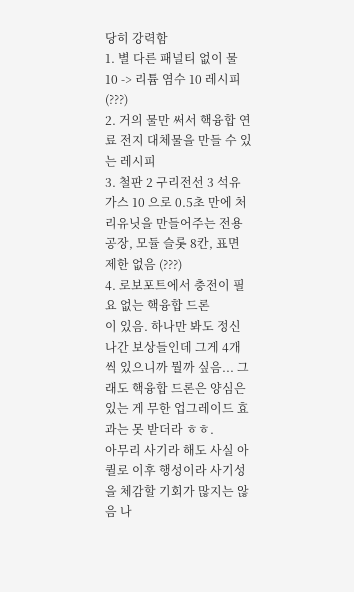당히 강력함
1. 별 다른 패널티 없이 물 10 -> 리튬 염수 10 레시피 (???)
2. 거의 물만 써서 핵융합 연료 전지 대체물을 만들 수 있는 레시피
3. 철판 2 구리전선 3 석유가스 10 으로 0.5초 만에 처리유닛을 만들어주는 전용 공장, 모듈 슬롯 8칸, 표면 제한 없음 (???)
4. 로보포트에서 충전이 필요 없는 핵융합 드론
이 있음. 하나만 봐도 정신 나간 보상들인데 그게 4개씩 있으니까 뭘까 싶음... 그래도 핵융합 드론은 양심은 있는 게 무한 업그레이드 효과는 못 받더라 ㅎㅎ.
아무리 사기라 해도 사실 아퀼로 이후 행성이라 사기성을 체감할 기회가 많지는 않음 나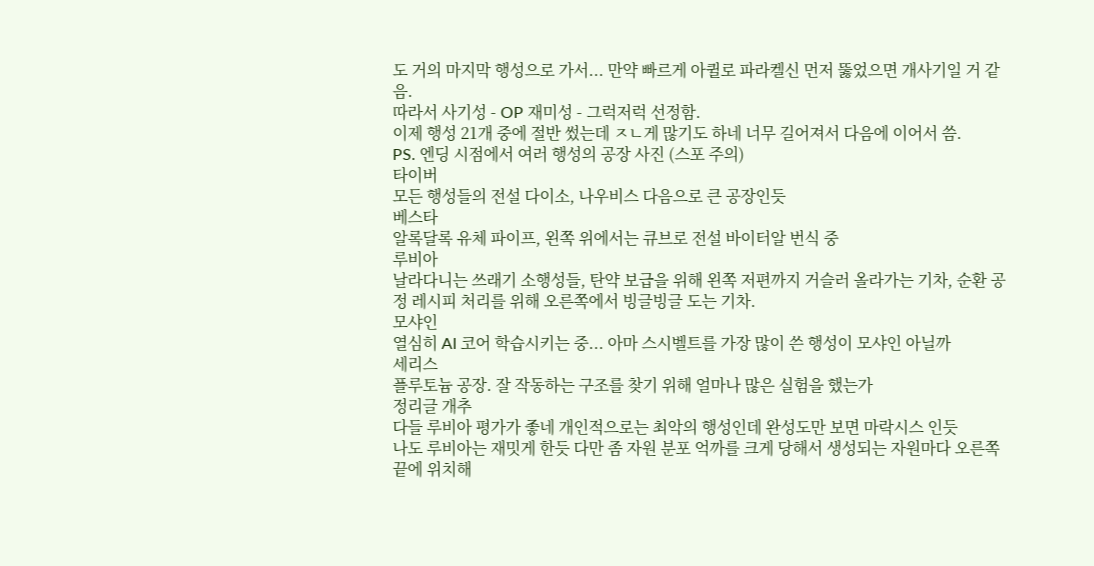도 거의 마지막 행성으로 가서... 만약 빠르게 아퀼로 파라켈신 먼저 뚫었으면 개사기일 거 같음.
따라서 사기성 - OP 재미성 - 그럭저럭 선정함.
이제 행성 21개 중에 절반 썼는데 ㅈㄴ게 많기도 하네 너무 길어져서 다음에 이어서 씀.
PS. 엔딩 시점에서 여러 행성의 공장 사진 (스포 주의)
타이버
모든 행성들의 전설 다이소, 나우비스 다음으로 큰 공장인듯
베스타
알록달록 유체 파이프, 왼쪽 위에서는 큐브로 전설 바이터알 번식 중
루비아
날라다니는 쓰래기 소행성들, 탄약 보급을 위해 왼쪽 저편까지 거슬러 올라가는 기차, 순환 공정 레시피 처리를 위해 오른쪽에서 빙글빙글 도는 기차.
모샤인
열심히 AI 코어 학습시키는 중... 아마 스시벨트를 가장 많이 쓴 행성이 모샤인 아닐까
세리스
플루토늄 공장. 잘 작동하는 구조를 찾기 위해 얼마나 많은 실험을 했는가
정리글 개추
다들 루비아 평가가 좋네 개인적으로는 최악의 행성인데 완성도만 보면 마락시스 인듯
나도 루비아는 재밋게 한듯 다만 좀 자원 분포 억까를 크게 당해서 생성되는 자원마다 오른쪽 끝에 위치해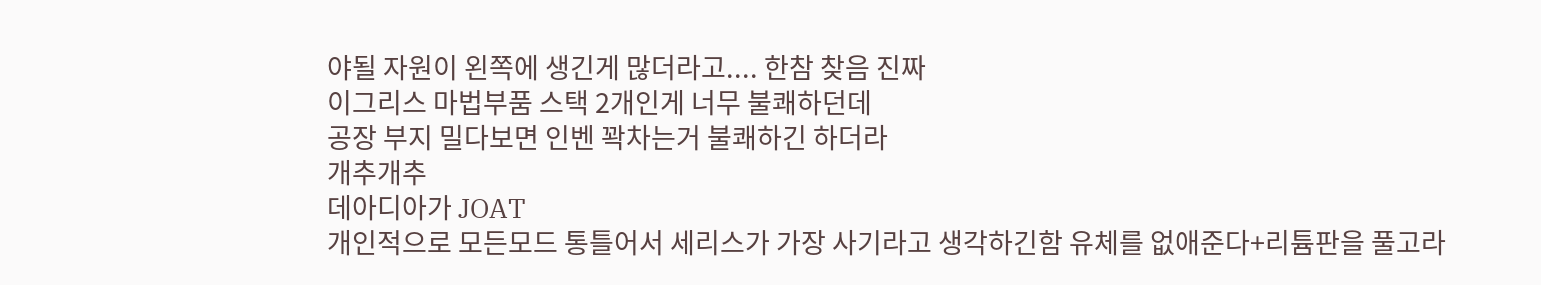야될 자원이 왼쪽에 생긴게 많더라고.... 한참 찾음 진짜
이그리스 마법부품 스택 2개인게 너무 불쾌하던데
공장 부지 밀다보면 인벤 꽉차는거 불쾌하긴 하더라
개추개추
데아디아가 JOAT
개인적으로 모든모드 통틀어서 세리스가 가장 사기라고 생각하긴함 유체를 없애준다+리튬판을 풀고라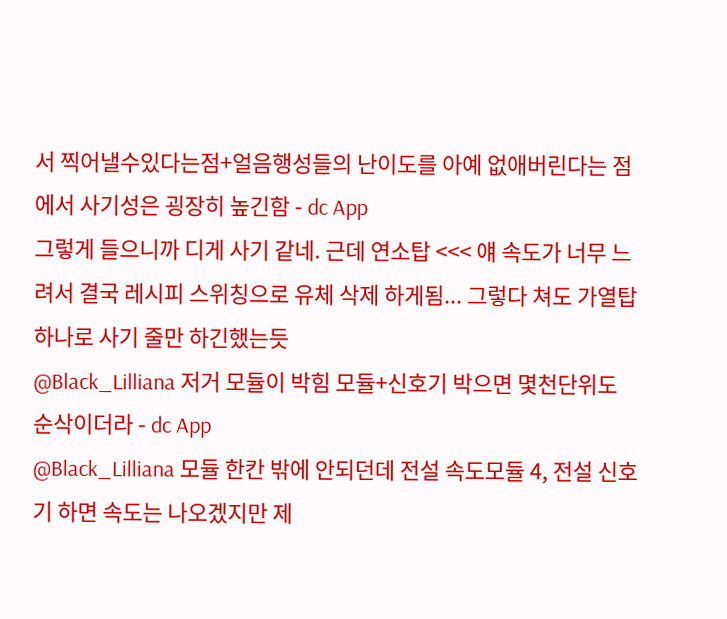서 찍어낼수있다는점+얼음행성들의 난이도를 아예 없애버린다는 점에서 사기성은 굉장히 높긴함 - dc App
그렇게 들으니까 디게 사기 같네. 근데 연소탑 <<< 얘 속도가 너무 느려서 결국 레시피 스위칭으로 유체 삭제 하게됨... 그렇다 쳐도 가열탑 하나로 사기 줄만 하긴했는듯
@Black_Lilliana 저거 모듈이 박힘 모듈+신호기 박으면 몇천단위도 순삭이더라 - dc App
@Black_Lilliana 모듈 한칸 밖에 안되던데 전설 속도모듈 4, 전설 신호기 하면 속도는 나오겠지만 제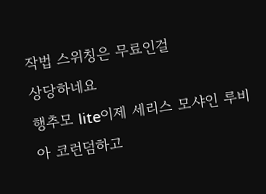작법 스위칭은 무료인걸
상당하네요
행추모 lite이제 세리스 모샤인 루비아 코런덤하고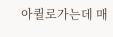아퀼로가는데 매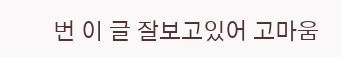번 이 글 잘보고있어 고마움